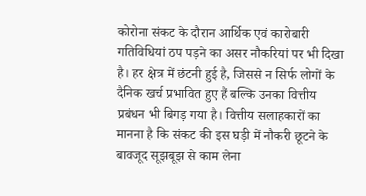कोरोना संकट के दौरान आर्थिक एवं कारोबारी गतिविधियां ठप पड़ने का असर नौकरियां पर भी दिखा है। हर क्षेत्र में छंटनी हुई है, जिससे न सिर्फ लोगों के दैनिक खर्च प्रभावित हुए हैं बल्कि उनका वित्तीय प्रबंधन भी बिगड़ गया है। वित्तीय सलाहकारों का मानना है कि संकट की इस घड़ी में नौकरी छूटने के बावजूद सूझबूझ से काम लेना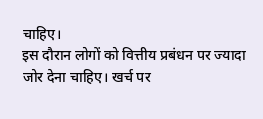चाहिए।
इस दौरान लोगों को वित्तीय प्रबंधन पर ज्यादा जोर देना चाहिए। खर्च पर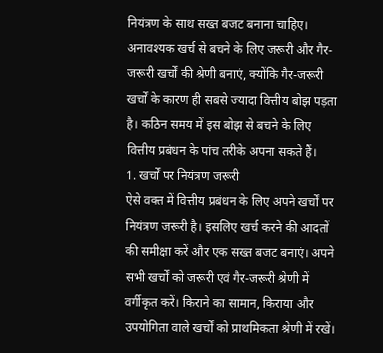नियंत्रण के साथ सख्त बजट बनाना चाहिए। अनावश्यक खर्च से बचने के लिए जरूरी और गैर-जरूरी खर्चों की श्रेणी बनाएं, क्योंकि गैर-जरूरी खर्चों के कारण ही सबसे ज्यादा वित्तीय बोझ पड़ता है। कठिन समय में इस बोझ से बचने के लिए वित्तीय प्रबंधन के पांच तरीके अपना सकते हैं।
1. खर्चों पर नियंत्रण जरूरी
ऐसे वक्त में वित्तीय प्रबंधन के लिए अपने खर्चों पर नियंत्रण जरूरी है। इसलिए खर्च करने की आदतों की समीक्षा करें और एक सख्त बजट बनाएं। अपने सभी खर्चों को जरूरी एवं गैर-जरूरी श्रेणी में वर्गीकृत करें। किराने का सामान, किराया और उपयोगिता वाले खर्चों को प्राथमिकता श्रेणी में रखें।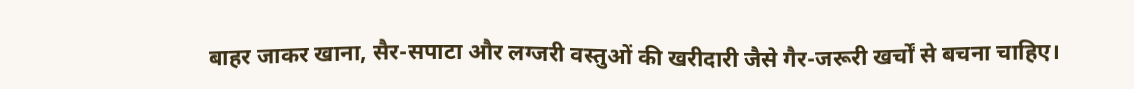बाहर जाकर खाना, सैर-सपाटा और लग्जरी वस्तुओं की खरीदारी जैसे गैर-जरूरी खर्चों से बचना चाहिए।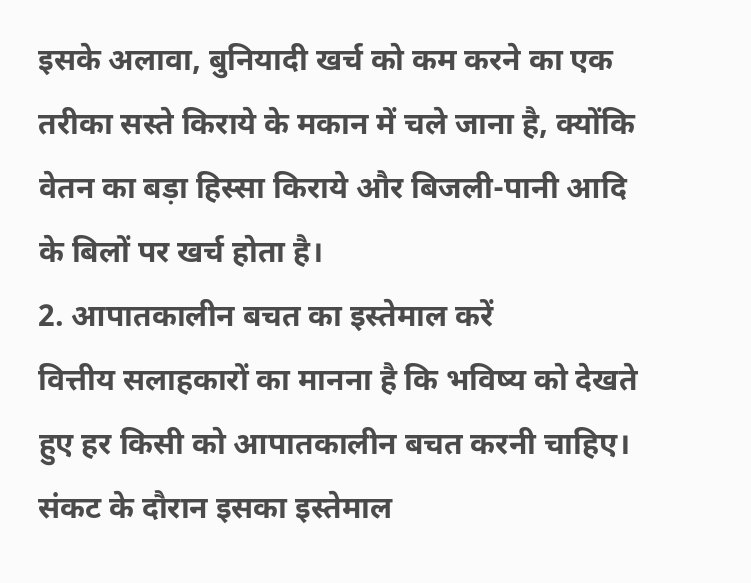इसके अलावा, बुनियादी खर्च को कम करने का एक तरीका सस्ते किराये के मकान में चले जाना है, क्योंकि वेतन का बड़ा हिस्सा किराये और बिजली-पानी आदि के बिलों पर खर्च होता है।
2. आपातकालीन बचत का इस्तेमाल करें
वित्तीय सलाहकारों का मानना है कि भविष्य को देखते हुए हर किसी को आपातकालीन बचत करनी चाहिए। संकट के दौरान इसका इस्तेमाल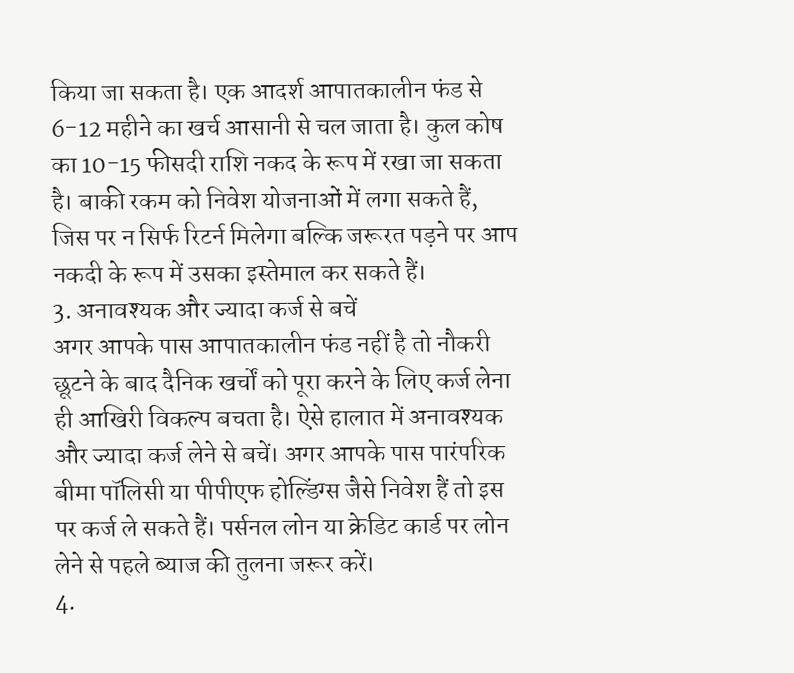किया जा सकता है। एक आदर्श आपातकालीन फंड से 6-12 महीने का खर्च आसानी से चल जाता है। कुल कोष का 10-15 फीसदी राशि नकद के रूप में रखा जा सकता है। बाकी रकम को निवेश योजनाओं में लगा सकते हैं, जिस पर न सिर्फ रिटर्न मिलेगा बल्कि जरूरत पड़ने पर आप नकदी के रूप में उसका इस्तेमाल कर सकते हैं।
3. अनावश्यक और ज्यादा कर्ज से बचें
अगर आपके पास आपातकालीन फंड नहीं है तो नौकरी छूटने के बाद दैनिक खर्चों को पूरा करने के लिए कर्ज लेना ही आखिरी विकल्प बचता है। ऐसे हालात में अनावश्यक और ज्यादा कर्ज लेने से बचें। अगर आपके पास पारंपरिक बीमा पॉलिसी या पीपीएफ होल्डिंग्स जैसे निवेश हैं तो इस पर कर्ज ले सकते हैं। पर्सनल लोन या क्रेडिट कार्ड पर लोन लेने से पहले ब्याज की तुलना जरूर करें।
4.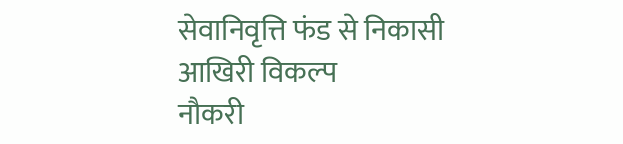सेवानिवृत्ति फंड से निकासी आखिरी विकल्प
नौकरी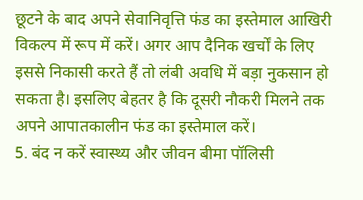छूटने के बाद अपने सेवानिवृत्ति फंड का इस्तेमाल आखिरी विकल्प में रूप में करें। अगर आप दैनिक खर्चों के लिए इससे निकासी करते हैं तो लंबी अवधि में बड़ा नुकसान हो सकता है। इसलिए बेहतर है कि दूसरी नौकरी मिलने तक अपने आपातकालीन फंड का इस्तेमाल करें।
5. बंद न करें स्वास्थ्य और जीवन बीमा पॉलिसी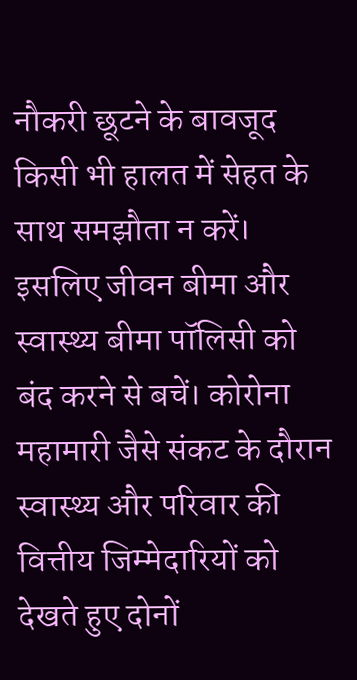नौकरी छूटने के बावजूद किसी भी हालत में सेहत के साथ समझौता न करें। इसलिए जीवन बीमा और स्वास्थ्य बीमा पॉलिसी को बंद करने से बचें। कोरोना महामारी जैसे संकट के दौरान स्वास्थ्य और परिवार की वित्तीय जिम्मेदारियों को देखते हुए दोनों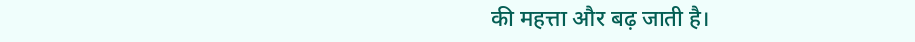की महत्ता और बढ़ जाती है।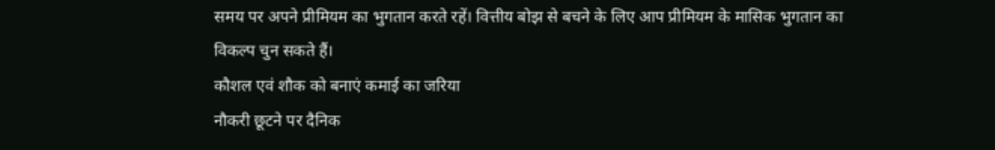समय पर अपने प्रीमियम का भुगतान करते रहें। वित्तीय बोझ से बचने के लिए आप प्रीमियम के मासिक भुगतान का विकल्प चुन सकते हैं।
कौशल एवं शौक को बनाएं कमाई का जरिया
नौकरी छूटने पर दैनिक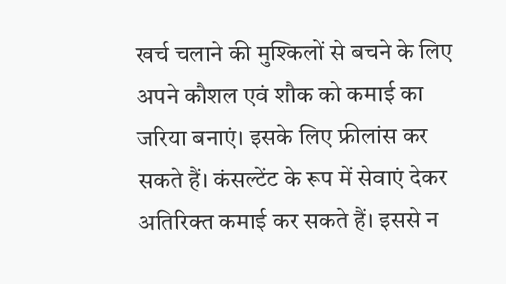खर्च चलाने की मुश्किलों से बचने के लिए अपने कौशल एवं शौक को कमाई का जरिया बनाएं। इसके लिए फ्रीलांस कर सकते हैं। कंसल्टेंट के रूप में सेवाएं देकर अतिरिक्त कमाई कर सकते हैं। इससे न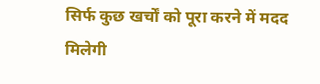सिर्फ कुछ खर्चों को पूरा करने में मदद मिलेगी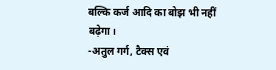बल्कि कर्ज आदि का बोझ भी नहीं बढ़ेगा।
-अतुल गर्ग, टैक्स एवं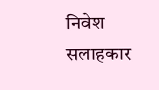निवेश सलाहकार